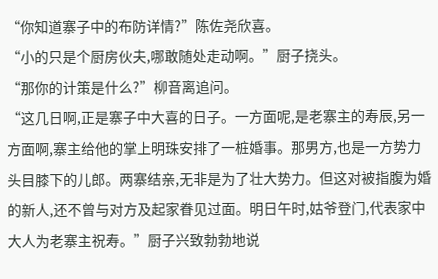“你知道寨子中的布防详情?”陈佐尧欣喜。
“小的只是个厨房伙夫,哪敢随处走动啊。”厨子挠头。
“那你的计策是什么?”柳音离追问。
“这几日啊,正是寨子中大喜的日子。一方面呢,是老寨主的寿辰,另一方面啊,寨主给他的掌上明珠安排了一桩婚事。那男方,也是一方势力头目膝下的儿郎。两寨结亲,无非是为了壮大势力。但这对被指腹为婚的新人,还不曾与对方及起家眷见过面。明日午时,姑爷登门,代表家中大人为老寨主祝寿。”厨子兴致勃勃地说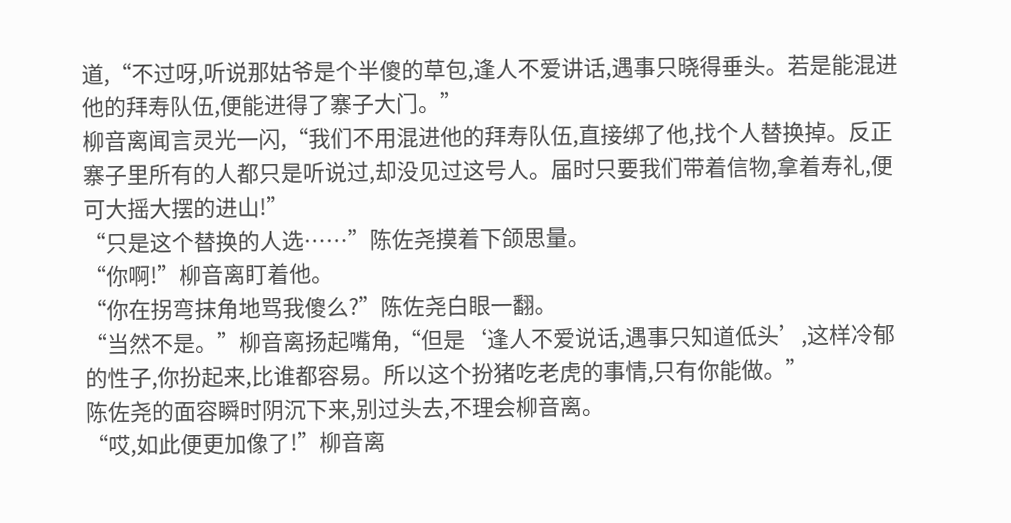道,“不过呀,听说那姑爷是个半傻的草包,逢人不爱讲话,遇事只晓得垂头。若是能混进他的拜寿队伍,便能进得了寨子大门。”
柳音离闻言灵光一闪,“我们不用混进他的拜寿队伍,直接绑了他,找个人替换掉。反正寨子里所有的人都只是听说过,却没见过这号人。届时只要我们带着信物,拿着寿礼,便可大摇大摆的进山!”
“只是这个替换的人选……”陈佐尧摸着下颌思量。
“你啊!”柳音离盯着他。
“你在拐弯抹角地骂我傻么?”陈佐尧白眼一翻。
“当然不是。”柳音离扬起嘴角,“但是‘逢人不爱说话,遇事只知道低头’,这样冷郁的性子,你扮起来,比谁都容易。所以这个扮猪吃老虎的事情,只有你能做。”
陈佐尧的面容瞬时阴沉下来,别过头去,不理会柳音离。
“哎,如此便更加像了!”柳音离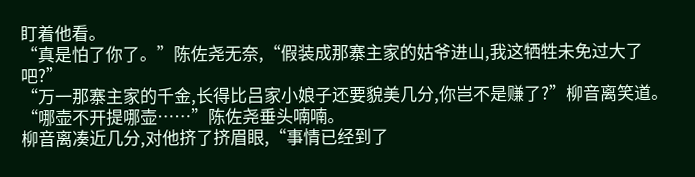盯着他看。
“真是怕了你了。”陈佐尧无奈,“假装成那寨主家的姑爷进山,我这牺牲未免过大了吧?”
“万一那寨主家的千金,长得比吕家小娘子还要貌美几分,你岂不是赚了?”柳音离笑道。
“哪壶不开提哪壶……”陈佐尧垂头喃喃。
柳音离凑近几分,对他挤了挤眉眼,“事情已经到了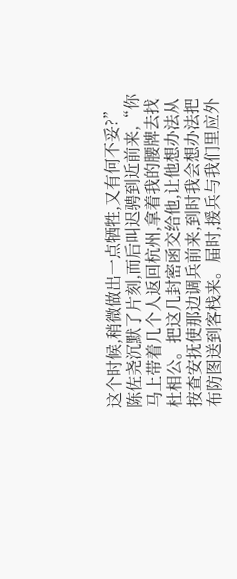这个时候,稍微做出一点牺牲,又有何不妥?”
陈佐尧沉默了片刻,而后叫迟骋到近前来,“你马上带着几个人返回杭州,拿着我的腰牌去找杜相公。把这几封密函交给他,让他想办法从按查安抚使那边调兵前来,到时我会想办法把布防图送到客栈来。届时,援兵与我们里应外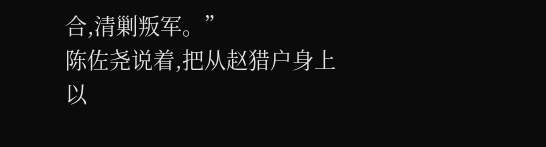合,清剿叛军。”
陈佐尧说着,把从赵猎户身上以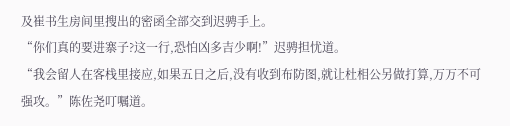及崔书生房间里搜出的密函全部交到迟骋手上。
“你们真的要进寨子?这一行,恐怕凶多吉少啊!”迟骋担忧道。
“我会留人在客栈里接应,如果五日之后,没有收到布防图,就让杜相公另做打算,万万不可强攻。”陈佐尧叮嘱道。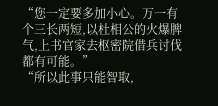“您一定要多加小心。万一有个三长两短,以杜相公的火爆脾气,上书官家去枢密院借兵讨伐都有可能。”
“所以此事只能智取,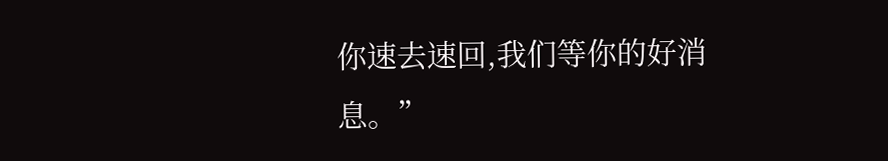你速去速回,我们等你的好消息。”